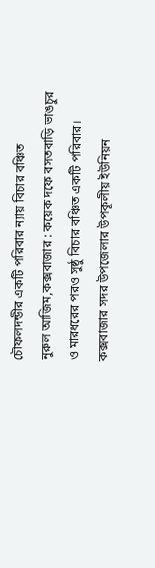চৌফলদন্ডীর একটি পরিবার ন্যায় বিচার বঞ্চিত
নুরুল আজিম,কক্সবাজার : কয়েক দফে বসতবাড়ি ভাঙচুর ও মারধরের পরও সুষ্ঠু বিচার বঞ্চিত একটি পরিবার। কক্সবাজার সদর উপজেলার উপকূলীয় ইউনিয়ন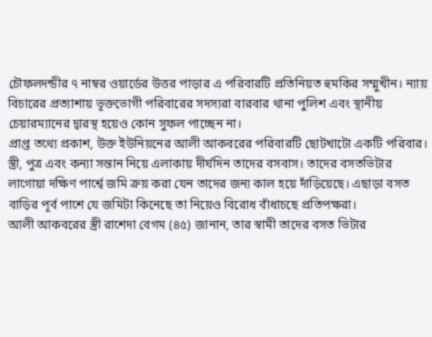চৌফলদন্ডীর ৭ নাম্বর ওয়ার্ডের উত্তর পাড়ার এ পরিবারটি প্রতিনিয়ত হুমকির সম্মুখীন। ন্যায় বিচারের প্রত্যাশায় ভূক্তভোগী পরিবারের সদস্যরা বারবার থানা পুলিশ এবং স্থানীয় চেয়ারম্যানের দ্বারস্থ হয়েও কোন সুফল পাচ্ছেন না।
প্রাপ্ত তথ্যে প্রকাশ, উক্ত ইউনিয়নের আলী আকবরের পরিবারটি ছোটখাটো একটি পরিবার। স্ত্রী, পুত্র এবং কন্যা সন্তান নিয়ে এলাকায় দীর্ঘদিন তাদের বসবাস। তাদের বসতভিটার লাগোয়া দক্ষিণ পার্শ্বে জমি ক্রয় করা যেন তাদের জন্য কাল হয়ে দাঁড়িয়েছে। এছাড়া বসত বাড়ির পূর্ব পাশে যে জমিটা কিনেছে তা নিয়েও বিরোধ বাঁধাচছে প্রতিপক্ষরা।
আলী আকবরের স্ত্রী রাশেদা বেগম (৪৫) জানান, তার স্বামী তাদের বসত ভিটার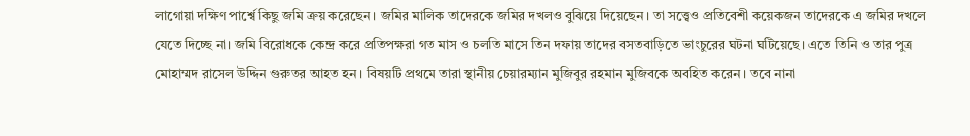লাগোয়া দক্ষিণ পার্শ্বে কিছু জমি ক্রয় করেছেন। জমির মালিক তাদেরকে জমির দখলও বুঝিয়ে দিয়েছেন। তা সত্ত্বেও প্রতিবেশী কয়েকজন তাদেরকে এ জমির দখলে যেতে দিচ্ছে না। জমি বিরোধকে কেন্দ্র করে প্রতিপক্ষরা গত মাস ও চলতি মাসে তিন দফায় তাদের বসতবাড়িতে ভাংচুরের ঘটনা ঘটিয়েছে। এতে তিনি ও তার পুত্র মোহাম্মদ রাসেল উদ্দিন গুরুতর আহত হন। বিষয়টি প্রথমে তারা স্থানীয় চেয়ারম্যান মুজিবুর রহমান মুজিবকে অবহিত করেন। তবে নানা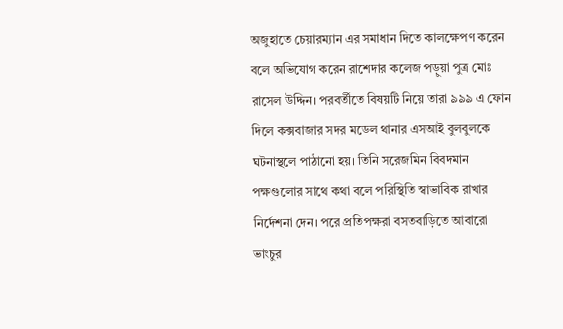অজুহাতে চেয়ারম্যান এর সমাধান দিতে কালক্ষেপণ করেন বলে অভিযোগ করেন রাশেদার কলেজ পড়ুয়া পুত্র মোঃ রাসেল উদ্দিন। পরবর্তীতে বিষয়টি নিয়ে তারা ৯৯৯ এ ফোন দিলে কক্সবাজার সদর মডেল থানার এসআই বুলবুলকে ঘটনাস্থলে পাঠানো হয়। তিনি সরেজমিন বিবদমান পক্ষগুলোর সাথে কথা বলে পরিস্থিতি স্বাভাবিক রাখার নির্দেশনা দেন। পরে প্রতিপক্ষরা বসতবাড়িতে আবারো ভাংচুর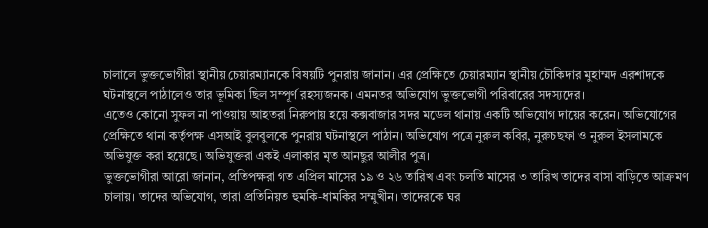চালালে ভুক্তভোগীরা স্থানীয় চেয়ারম্যানকে বিষয়টি পুনরায় জানান। এর প্রেক্ষিতে চেয়ারম্যান স্থানীয় চৌকিদার মুহাম্মদ এরশাদকে ঘটনাস্থলে পাঠালেও তার ভূমিকা ছিল সম্পূর্ণ রহস্যজনক। এমনতর অভিযোগ ভুক্তভোগী পরিবারের সদস্যদের।
এতেও কোনো সুফল না পাওয়ায় আহতরা নিরুপায় হয়ে কক্সবাজার সদর মডেল থানায় একটি অভিযোগ দায়ের করেন। অভিযোগের প্রেক্ষিতে থানা কর্তৃপক্ষ এসআই বুলবুলকে পুনরায় ঘটনাস্থলে পাঠান। অভিযোগ পত্রে নুরুল কবির, নুরুচছফা ও নুরুল ইসলামকে অভিযুক্ত করা হয়েছে। অভিযুক্তরা একই এলাকার মৃত আনছুর আলীর পুত্র।
ভুক্তভোগীরা আরো জানান, প্রতিপক্ষরা গত এপ্রিল মাসের ১৯ ও ২৬ তারিখ এবং চলতি মাসের ৩ তারিখ তাদের বাসা বাড়িতে আক্রমণ চালায়। তাদের অভিযোগ, তারা প্রতিনিয়ত হুমকি-ধামকির সম্মুখীন। তাদেরকে ঘর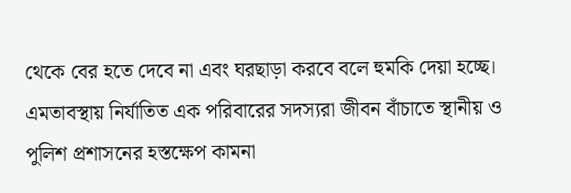থেকে বের হতে দেবে না এবং ঘরছাড়া করবে বলে হুমকি দেয়া হচ্ছে। এমতাবস্থায় নির্যাতিত এক পরিবারের সদস্যরা জীবন বাঁচাতে স্থানীয় ও পুলিশ প্রশাসনের হস্তক্ষেপ কামনা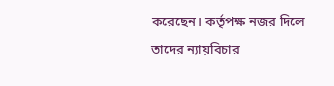করেছেন। কর্তৃপক্ষ নজর দিলে তাদের ন্যায়বিচার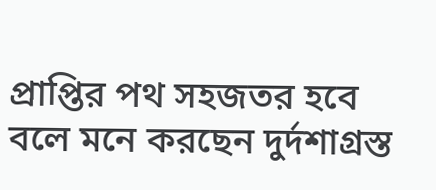প্রাপ্তির পথ সহজতর হবে বলে মনে করছেন দুর্দশাগ্রস্ত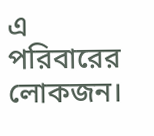এ পরিবারের লোকজন।